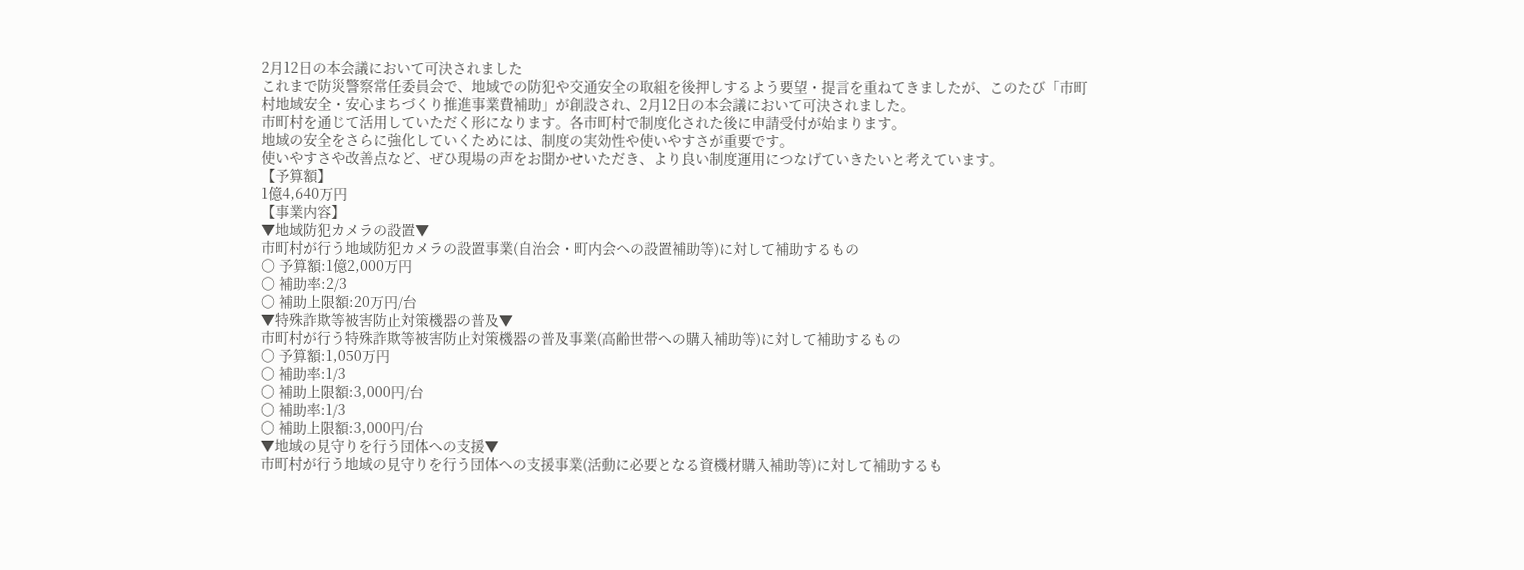2月12日の本会議において可決されました
これまで防災警察常任委員会で、地域での防犯や交通安全の取組を後押しするよう要望・提言を重ねてきましたが、このたび「市町村地域安全・安心まちづくり推進事業費補助」が創設され、2月12日の本会議において可決されました。
市町村を通じて活用していただく形になります。各市町村で制度化された後に申請受付が始まります。
地域の安全をさらに強化していくためには、制度の実効性や使いやすさが重要です。
使いやすさや改善点など、ぜひ現場の声をお聞かせいただき、より良い制度運用につなげていきたいと考えています。
【予算額】
1億4,640万円
【事業内容】
▼地域防犯カメラの設置▼
市町村が行う地域防犯カメラの設置事業(自治会・町内会への設置補助等)に対して補助するもの
〇 予算額:1億2,000万円
〇 補助率:2/3
〇 補助上限額:20万円/台
▼特殊詐欺等被害防止対策機器の普及▼
市町村が行う特殊詐欺等被害防止対策機器の普及事業(高齢世帯への購入補助等)に対して補助するもの
〇 予算額:1,050万円
〇 補助率:1/3
〇 補助上限額:3,000円/台
〇 補助率:1/3
〇 補助上限額:3,000円/台
▼地域の見守りを行う団体への支援▼
市町村が行う地域の見守りを行う団体への支援事業(活動に必要となる資機材購入補助等)に対して補助するも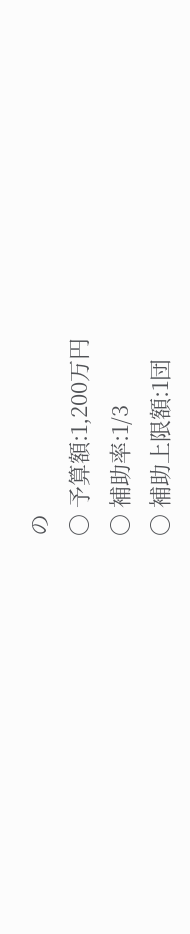の
〇 予算額:1,200万円
〇 補助率:1/3
〇 補助上限額:1団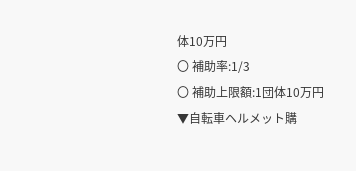体10万円
〇 補助率:1/3
〇 補助上限額:1団体10万円
▼自転車ヘルメット購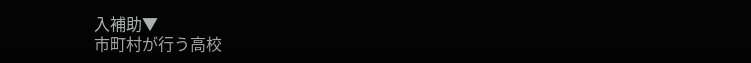入補助▼
市町村が行う高校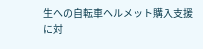生への自転車ヘルメット購入支援に対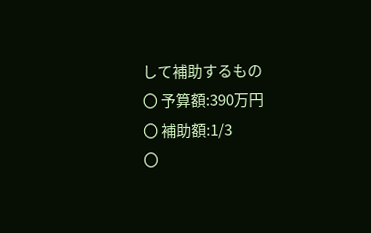して補助するもの
〇 予算額:390万円
〇 補助額:1/3
〇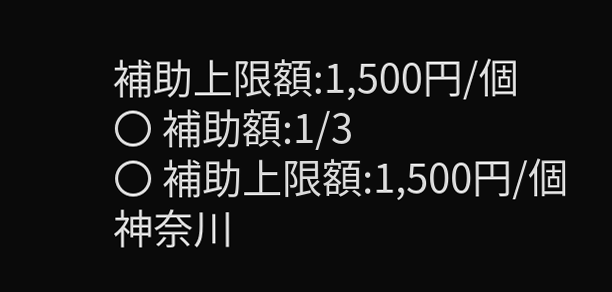補助上限額:1,500円/個
〇 補助額:1/3
〇 補助上限額:1,500円/個
神奈川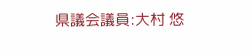県議会議員:大村 悠